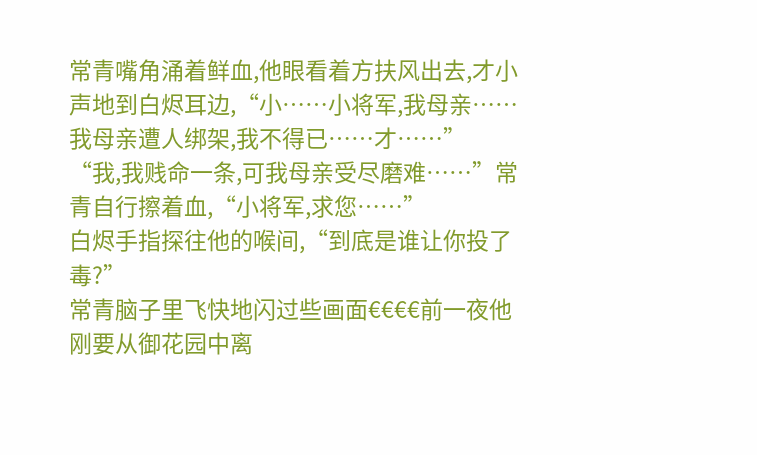常青嘴角涌着鲜血,他眼看着方扶风出去,才小声地到白烬耳边,“小……小将军,我母亲……我母亲遭人绑架,我不得已……才……”
“我,我贱命一条,可我母亲受尽磨难……”常青自行擦着血,“小将军,求您……”
白烬手指探往他的喉间,“到底是谁让你投了毒?”
常青脑子里飞快地闪过些画面€€€€前一夜他刚要从御花园中离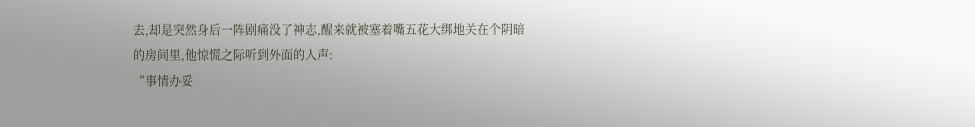去,却是突然身后一阵剧痛没了神志,醒来就被塞着嘴五花大绑地关在个阴暗的房间里,他惊慌之际听到外面的人声:
“事情办妥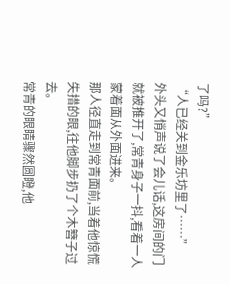了吗?”
“人已经关到金乐坊里了……”
外头又悄声说了会儿话,这房间的门就被推开了,常青身子一抖,看着一人蒙着面从外面进来。
那人径直走到常青面前,当着他惊慌失措的眼,往他脚步扔了个木簪子过去。
常青的眼睛骤然圆瞪,他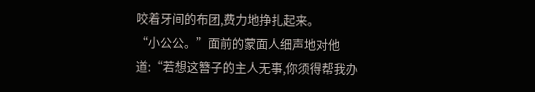咬着牙间的布团,费力地挣扎起来。
“小公公。”面前的蒙面人细声地对他道:“若想这簪子的主人无事,你须得帮我办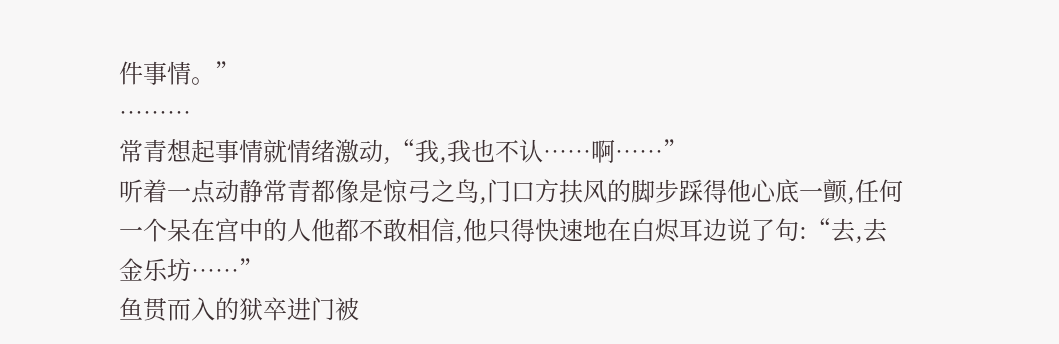件事情。”
………
常青想起事情就情绪激动,“我,我也不认……啊……”
听着一点动静常青都像是惊弓之鸟,门口方扶风的脚步踩得他心底一颤,任何一个呆在宫中的人他都不敢相信,他只得快速地在白烬耳边说了句:“去,去金乐坊……”
鱼贯而入的狱卒进门被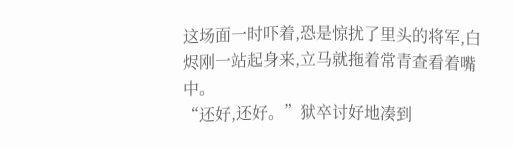这场面一时吓着,恐是惊扰了里头的将军,白烬刚一站起身来,立马就拖着常青查看着嘴中。
“还好,还好。”狱卒讨好地凑到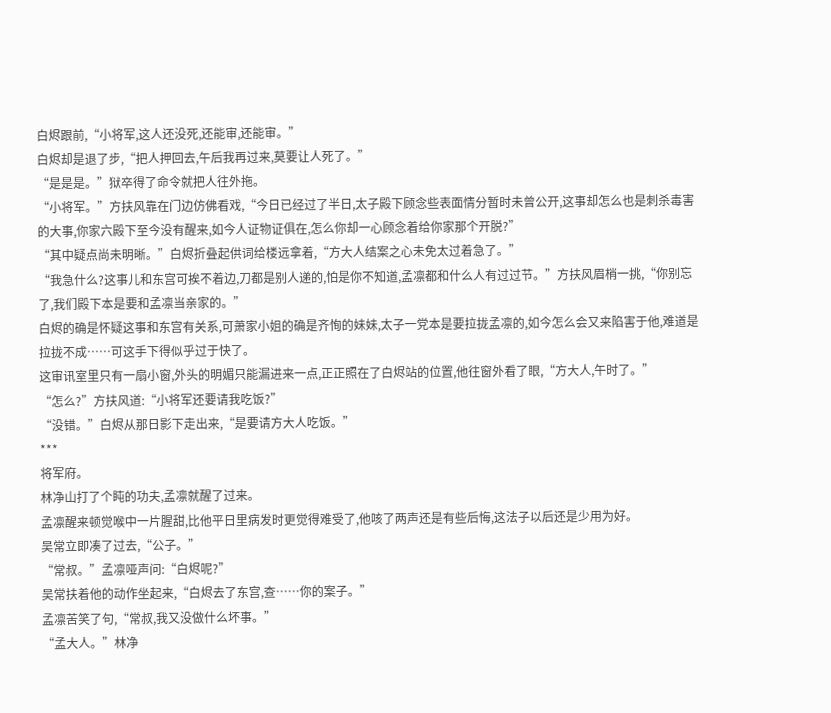白烬跟前,“小将军,这人还没死,还能审,还能审。”
白烬却是退了步,“把人押回去,午后我再过来,莫要让人死了。”
“是是是。”狱卒得了命令就把人往外拖。
“小将军。”方扶风靠在门边仿佛看戏,“今日已经过了半日,太子殿下顾念些表面情分暂时未曾公开,这事却怎么也是刺杀毒害的大事,你家六殿下至今没有醒来,如今人证物证俱在,怎么你却一心顾念着给你家那个开脱?”
“其中疑点尚未明晰。”白烬折叠起供词给楼远拿着,“方大人结案之心未免太过着急了。”
“我急什么?这事儿和东宫可挨不着边,刀都是别人递的,怕是你不知道,孟凛都和什么人有过过节。”方扶风眉梢一挑,“你别忘了,我们殿下本是要和孟凛当亲家的。”
白烬的确是怀疑这事和东宫有关系,可萧家小姐的确是齐恂的妹妹,太子一党本是要拉拢孟凛的,如今怎么会又来陷害于他,难道是拉拢不成……可这手下得似乎过于快了。
这审讯室里只有一扇小窗,外头的明媚只能漏进来一点,正正照在了白烬站的位置,他往窗外看了眼,“方大人,午时了。”
“怎么?”方扶风道:“小将军还要请我吃饭?”
“没错。”白烬从那日影下走出来,“是要请方大人吃饭。”
***
将军府。
林净山打了个盹的功夫,孟凛就醒了过来。
孟凛醒来顿觉喉中一片腥甜,比他平日里病发时更觉得难受了,他咳了两声还是有些后悔,这法子以后还是少用为好。
吴常立即凑了过去,“公子。”
“常叔。”孟凛哑声问:“白烬呢?”
吴常扶着他的动作坐起来,“白烬去了东宫,查……你的案子。”
孟凛苦笑了句,“常叔,我又没做什么坏事。”
“孟大人。”林净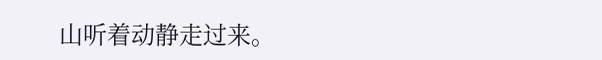山听着动静走过来。